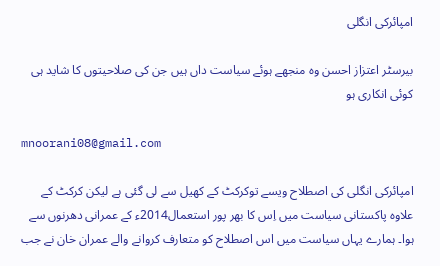امپائرکی انگلی

بیرسٹر اعتزاز احسن وہ منجھے ہوئے سیاست داں ہیں جن کی صلاحیتوں کا شاید ہی کوئی انکاری ہو

mnoorani08@gmail.com

امپائرکی انگلی کی اصطلاح ویسے توکرکٹ کے کھیل سے لی گئی ہے لیکن کرکٹ کے علاوہ پاکستانی سیاست میں اِس کا بھر پور استعمال2014ء کے عمرانی دھرنوں سے ہوا۔ ہمارے یہاں سیاست میں اس اصطلاح کو متعارف کروانے والے عمران خان نے جب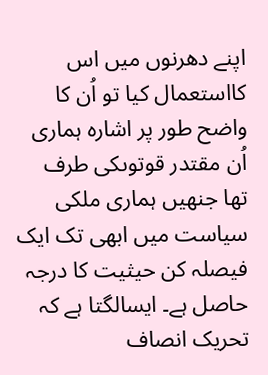اپنے دھرنوں میں اس کااستعمال کیا تو اُن کا واضح طور پر اشارہ ہماری اُن مقتدر قوتوںکی طرف تھا جنھیں ہماری ملکی سیاست میں ابھی تک ایک فیصلہ کن حیثیت کا درجہ حاصل ہے۔ ایسالگتا ہے کہ تحریک انصاف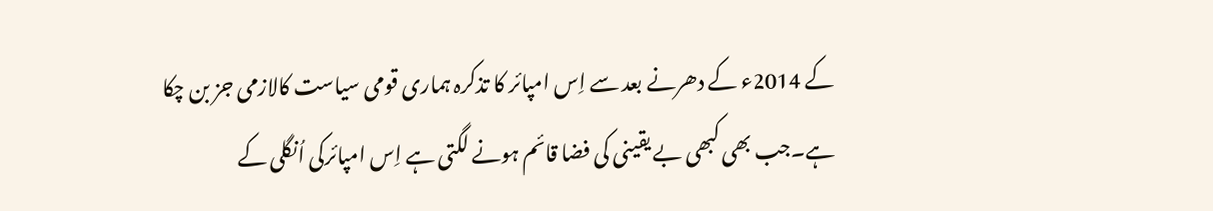کے 2014ء کے دھرنے بعد سے اِس امپائر کا تذکرہ ہماری قومی سیاست کالازمی جز بن چکا ہے۔جب بھی کبھی بے یقینی کی فضا قائم ہونے لگتی ہے اِس امپائرکی اُنگلی کے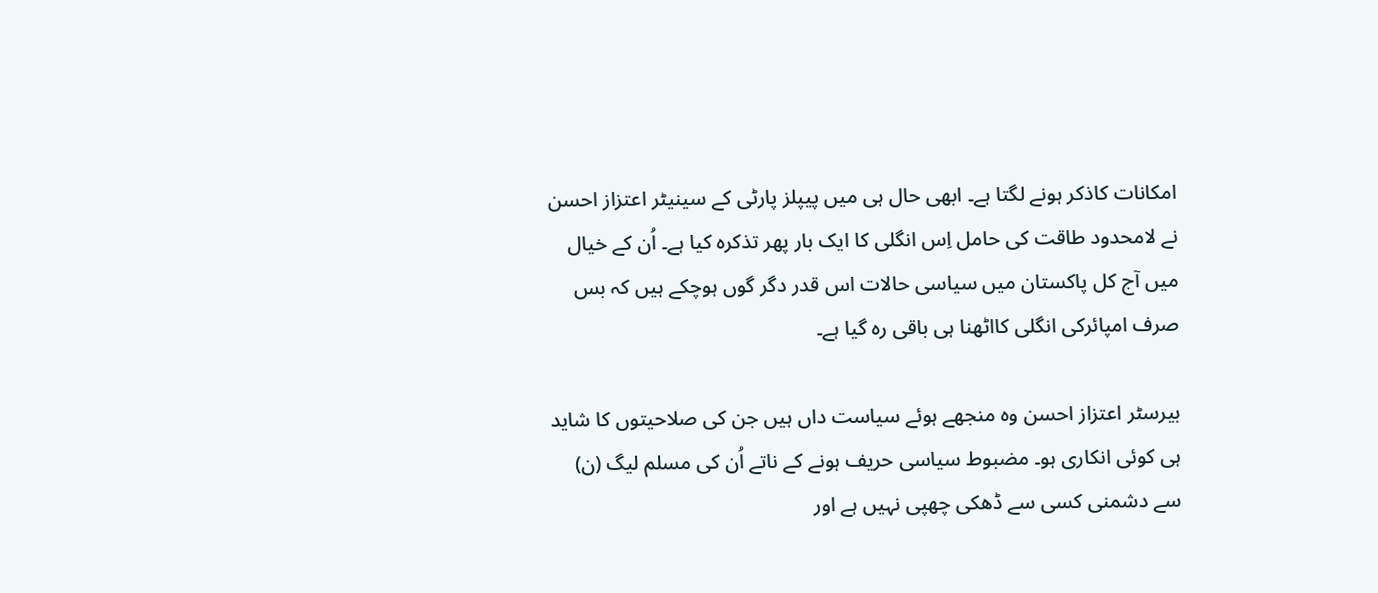امکانات کاذکر ہونے لگتا ہے۔ ابھی حال ہی میں پیپلز پارٹی کے سینیٹر اعتزاز احسن نے لامحدود طاقت کی حامل اِس انگلی کا ایک بار پھر تذکرہ کیا ہے۔ اُن کے خیال میں آج کل پاکستان میں سیاسی حالات اس قدر دگر گوں ہوچکے ہیں کہ بس صرف امپائرکی انگلی کااٹھنا ہی باقی رہ گیا ہے۔

بیرسٹر اعتزاز احسن وہ منجھے ہوئے سیاست داں ہیں جن کی صلاحیتوں کا شاید ہی کوئی انکاری ہو۔ مضبوط سیاسی حریف ہونے کے ناتے اُن کی مسلم لیگ (ن) سے دشمنی کسی سے ڈھکی چھپی نہیں ہے اور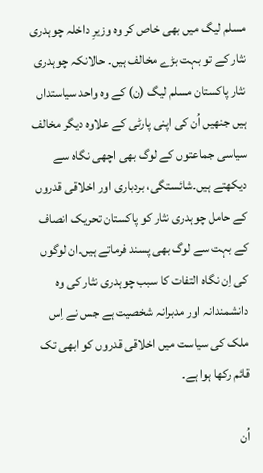مسلم لیگ میں بھی خاص کر وہ وزیرِ داخلہ چوہدری نثار کے تو بہت بڑے مخالف ہیں۔ حالانکہ چوہدری نثار پاکستان مسلم لیگ (ن) کے وہ واحد سیاستداں ہیں جنھیں اُن کی اپنی پارٹی کے علاوہ دیگر مخالف سیاسی جماعتوں کے لوگ بھی اچھی نگاہ سے دیکھتے ہیں۔شائستگی، بردباری اور اخلاقی قدروں کے حامل چوہدری نثار کو پاکستان تحریک انصاف کے بہت سے لوگ بھی پسند فرماتے ہیں۔ان لوگوں کی اِن نگاہ التفات کا سبب چوہدری نثار کی وہ دانشمندانہ اور مدبرانہ شخصیت ہے جس نے اِس ملک کی سیاست میں اخلاقی قدروں کو ابھی تک قائم رکھا ہوا ہے۔

اُن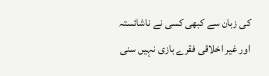کی زبان سے کبھی کسی نے ناشائستہ اور غیر اخلاقی فقرے بازی نہیں سنی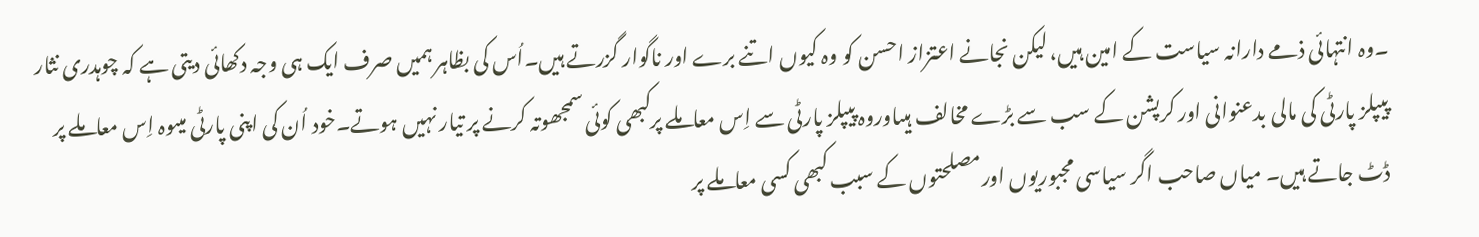۔وہ انتہائی ذمے دارانہ سیاست کے امین ہیں، لیکن نجانے اعتزاز احسن کو وہ کیوں اتنے برے اور ناگوار گزرتے ہیں۔اُس کی بظاہر ہمیں صرف ایک ہی وجہ دکھائی دیتی ہے کہ چوہدری نثار پیپلز پارٹی کی مالی بدعنوانی اور کرپشن کے سب سے بڑے مخالف ہیںاوروہ پیپلز پارٹی سے اِس معاملے پرکبھی کوئی سمجھوتہ کرنے پر تیار نہیں ہوتے۔خود اُن کی اپنی پارٹی میںوہ اِس معاملے پر ڈٹ جاتے ہیں۔ میاں صاحب اگر سیاسی مجبوریوں اورمصلحتوں کے سبب کبھی کسی معاملے پر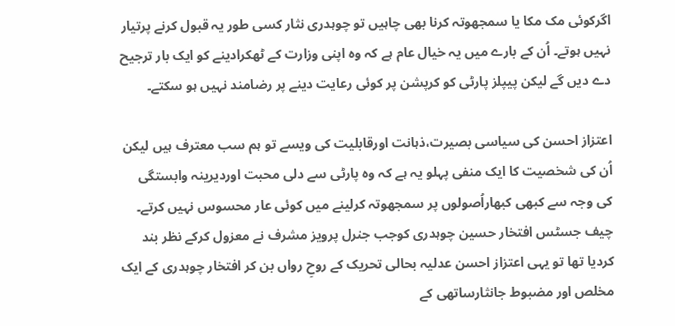اگرکوئی مک مکا یا سمجھوتہ کرنا بھی چاہیں تو چوہدری نثار کسی طور یہ قبول کرنے پرتیار نہیں ہوتے۔ اُن کے بارے میں یہ خیال عام ہے کہ وہ اپنی وزارت کے ٹھکرادینے کو ایک بار ترجیح دے دیں گے لیکن پیپلز پارٹی کو کرپشن پر کوئی رعایت دینے پر رضامند نہیں ہو سکتے۔

اعتزاز احسن کی سیاسی بصیرت،ذہانت اورقابلیت کی ویسے تو ہم سب معترف ہیں لیکن اُن کی شخصیت کا ایک منفی پہلو یہ ہے کہ وہ پارٹی سے دلی محبت اوردیرینہ وابستگی کی وجہ سے کبھی کبھاراُصولوں پر سمجھوتہ کرلینے میں کوئی عار محسوس نہیں کرتے۔ چیف جسٹس افتخار حسین چوہدری کوجب جنرل پرویز مشرف نے معزول کرکے نظر بند کردیا تھا تو یہی اعتزاز احسن عدلیہ بحالی تحریک کے روحِ رواں بن کر افتخار چوہدری کے ایک مخلص اور مضبوط جانثارساتھی کے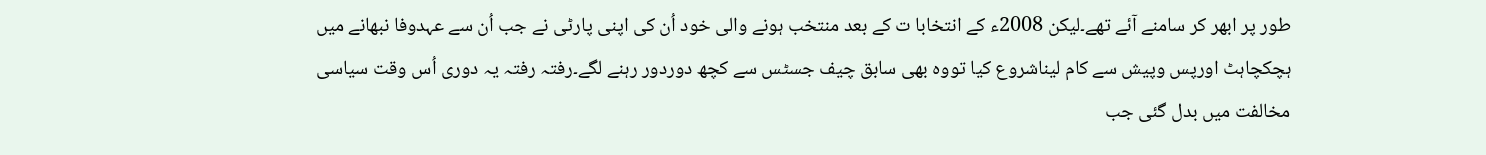طور پر ابھر کر سامنے آئے تھے۔لیکن 2008ء کے انتخابا ت کے بعد منتخب ہونے والی خود اُن کی اپنی پارٹی نے جب اُن سے عہدوفا نبھانے میں ہچکچاہٹ اورپس وپیش سے کام لیناشروع کیا تووہ بھی سابق چیف جسٹس سے کچھ دوردور رہنے لگے۔رفتہ رفتہ یہ دوری اُس وقت سیاسی مخالفت میں بدل گئی جب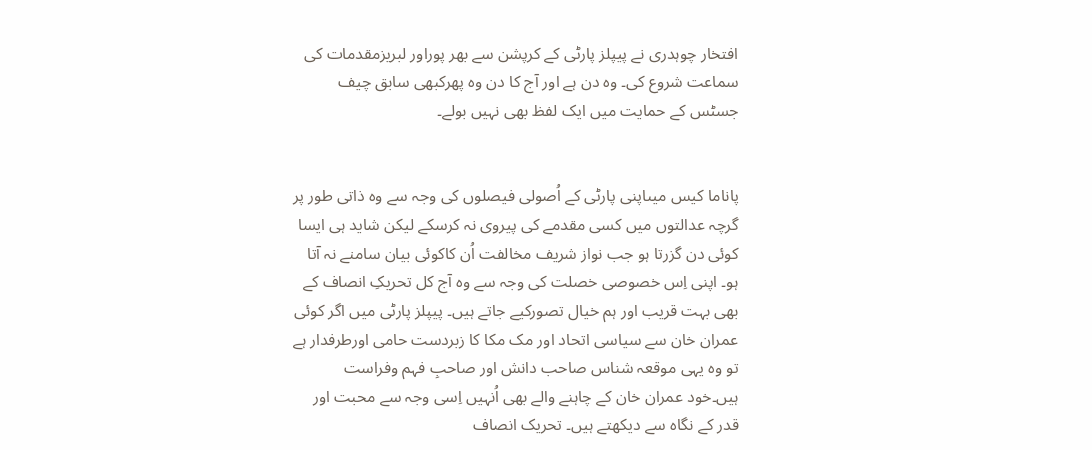افتخار چوہدری نے پیپلز پارٹی کے کرپشن سے بھر پوراور لبریزمقدمات کی سماعت شروع کی۔ وہ دن ہے اور آج کا دن وہ پھرکبھی سابق چیف جسٹس کے حمایت میں ایک لفظ بھی نہیں بولے۔


پاناما کیس میںاپنی پارٹی کے اُصولی فیصلوں کی وجہ سے وہ ذاتی طور پر گرچہ عدالتوں میں کسی مقدمے کی پیروی نہ کرسکے لیکن شاید ہی ایسا کوئی دن گزرتا ہو جب نواز شریف مخالفت اُن کاکوئی بیان سامنے نہ آتا ہو۔ اپنی اِس خصوصی خصلت کی وجہ سے وہ آج کل تحریکِ انصاف کے بھی بہت قریب اور ہم خیال تصورکیے جاتے ہیں۔ پیپلز پارٹی میں اگر کوئی عمران خان سے سیاسی اتحاد اور مک مکا کا زبردست حامی اورطرفدار ہے تو وہ یہی موقعہ شناس صاحب دانش اور صاحبِ فہم وفراست ہیں۔خود عمران خان کے چاہنے والے بھی اُنہیں اِسی وجہ سے محبت اور قدر کے نگاہ سے دیکھتے ہیں۔ تحریک انصاف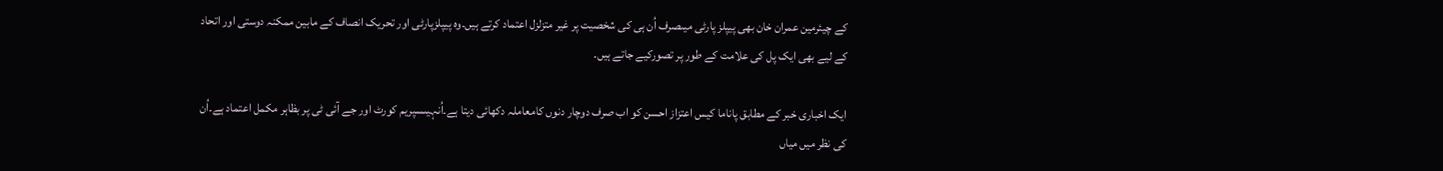کے چیئرمین عمران خان بھی پیپلز پارٹی میںصرف اُن ہی کی شخصیت پر غیر متزلزل اعتماد کرتے ہیں۔وہ پیپلزپارٹی اور تحریک انصاف کے مابین ممکنہ دوستی اور اتحاد کے لیے بھی ایک پل کی علامت کے طور پر تصورکیے جاتے ہیں۔

ایک اخباری خبر کے مطابق پاناما کیس اعتزاز احسن کو اب صرف دوچار دنوں کامعاملہ دکھائی دیتا ہے۔اُنہیںسپریم کورٹ اور جے آئی ٹی پر بظاہر مکمل اعتماد ہے۔اُن کی نظر میں میاں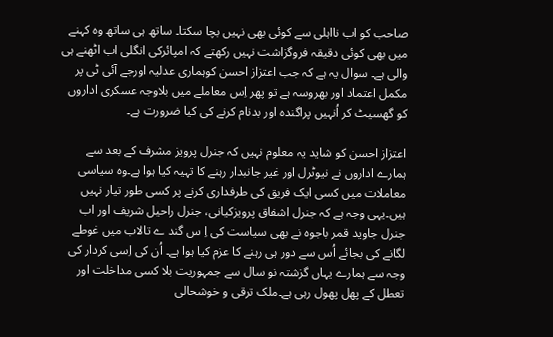صاحب کو اب نااہلی سے کوئی بھی نہیں بچا سکتا۔ ساتھ ہی ساتھ وہ کہنے میں بھی کوئی دقیقہ فروگزاشت نہیں رکھتے کہ امپائرکی انگلی اب اٹھنے ہی والی ہے۔ سوال یہ ہے کہ جب اعتزاز احسن کوہماری عدلیہ اورجے آئی ٹی پر مکمل اعتماد اور بھروسہ ہے تو پھر اِس معاملے میں بلاوجہ عسکری اداروں کو گھسیٹ کر اُنہیں پراگندہ اور بدنام کرنے کی کیا ضرورت ہے۔

اعتزاز احسن کو شاید یہ معلوم نہیں کہ جنرل پرویز مشرف کے بعد سے ہمارے اداروں نے نیوٹرل اور غیر جانبدار رہنے کا تہیہ کیا ہوا ہے۔وہ سیاسی معاملات میں کسی ایک فریق کی طرفداری کرنے پر کسی طور تیار نہیں ہیں۔یہی وجہ ہے کہ جنرل اشفاق پرویزکیانی، جنرل راحیل شریف اور اب جنرل جاوید قمر باجوہ نے بھی سیاست کی اِ س گند ے تالاب میں غوطے لگانے کی بجائے اُس سے دور ہی رہنے کا عزم کیا ہوا ہے۔ اُن کی اِسی کردار کی وجہ سے ہمارے یہاں گزشتہ نو سال سے جمہوریت بلا کسی مداخلت اور تعطل کے پھل پھول رہی ہے۔ملک ترقی و خوشحالی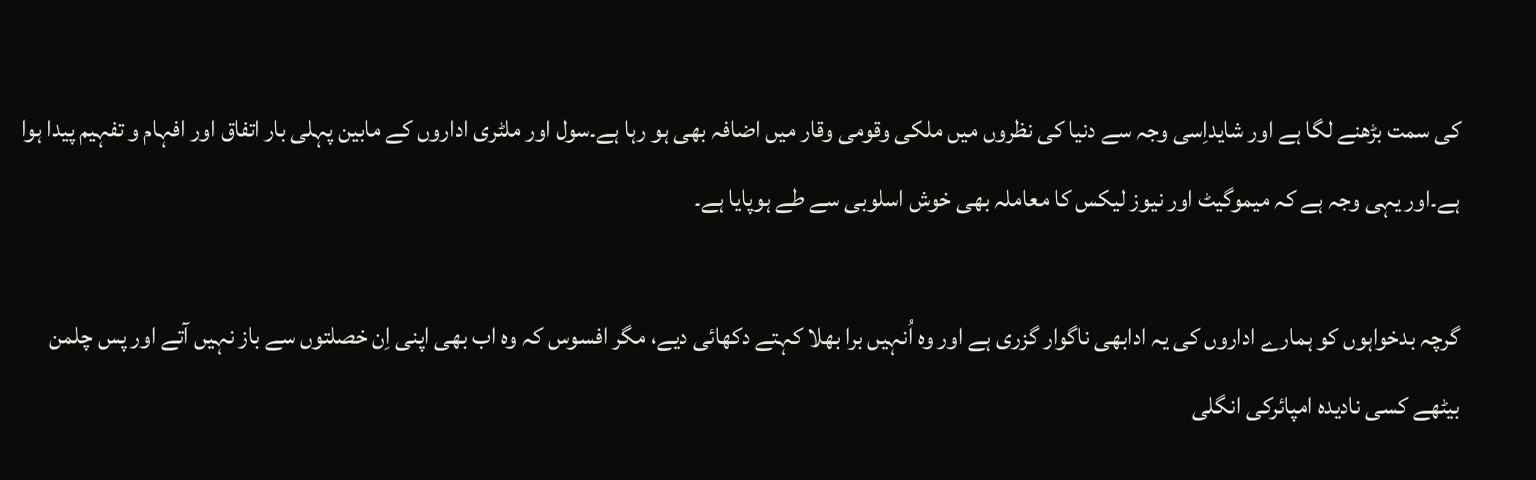کی سمت بڑھنے لگا ہے اور شایداِسی وجہ سے دنیا کی نظروں میں ملکی وقومی وقار میں اضافہ بھی ہو رہا ہے۔سول اور ملٹری اداروں کے مابین پہلی بار اتفاق اور افہام و تفہیم پیدا ہوا ہے۔اور یہی وجہ ہے کہ میموگیٹ اور نیوز لیکس کا معاملہ بھی خوش اسلوبی سے طے ہوپایا ہے۔

گرچہ بدخواہوں کو ہمارے اداروں کی یہ ادابھی ناگوار گزری ہے اور وہ اُنہیں برا بھلا کہتے دکھائی دیے، مگر افسوس کہ وہ اب بھی اپنی اِن خصلتوں سے باز نہیں آتے اور پس چلمن بیٹھے کسی نادیدہ امپائرکی انگلی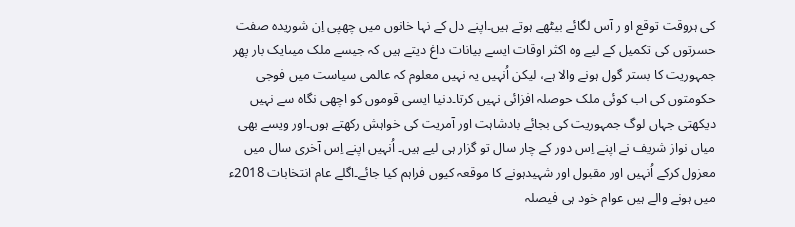کی ہروقت توقع او ر آس لگائے بیٹھے ہوتے ہیں۔اپنے دل کے نہا خانوں میں چھپی اِن شوریدہ صفت حسرتوں کی تکمیل کے لیے وہ اکثر اوقات ایسے بیانات داغ دیتے ہیں کہ جیسے ملک میںایک بار پھر جمہوریت کا بستر گول ہونے والا ہے، لیکن اُنہیں یہ نہیں معلوم کہ عالمی سیاست میں فوجی حکومتوں کی اب کوئی ملک حوصلہ افزائی نہیں کرتا۔دنیا ایسی قوموں کو اچھی نگاہ سے نہیں دیکھتی جہاں لوگ جمہوریت کی بجائے بادشاہت اور آمریت کی خواہش رکھتے ہوں۔اور ویسے بھی میاں نواز شریف نے اپنے اِس دور کے چار سال تو گزار ہی لیے ہیں۔ اُنہیں اپنے اِس آخری سال میں معزول کرکے اُنہیں اور مقبول اور شہیدہونے کا موقعہ کیوں فراہم کیا جائے۔اگلے عام انتخابات 2018ء میں ہونے والے ہیں عوام خود ہی فیصلہ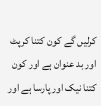کرلیں گے کون کتنا کرپٹ اور بد عنوان ہے اور کون کتنا نیک اور پارسا ہے اور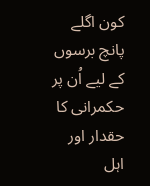کون اگلے پانچ برسوں کے لیے اُن پر حکمرانی کا حقدار اور اہل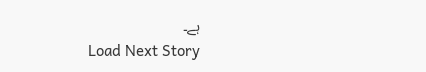ہے۔
Load Next Story